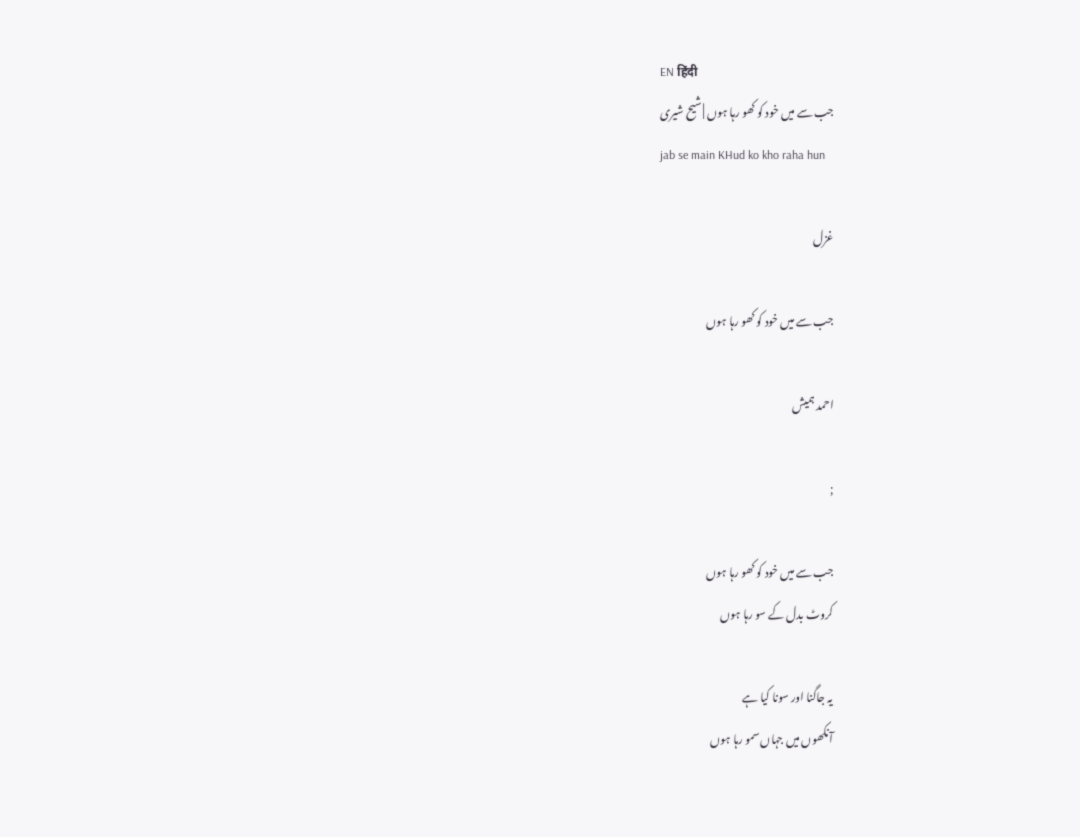EN हिंदी
جب سے میں خود کو کھو رہا ہوں | شیح شیری
jab se main KHud ko kho raha hun

غزل

جب سے میں خود کو کھو رہا ہوں

احمد ہمیش

;

جب سے میں خود کو کھو رہا ہوں
کروٹ بدل کے سو رہا ہوں

یہ جاگنا اور سونا کیا ہے
آنکھوں میں جہاں سمو رہا ہوں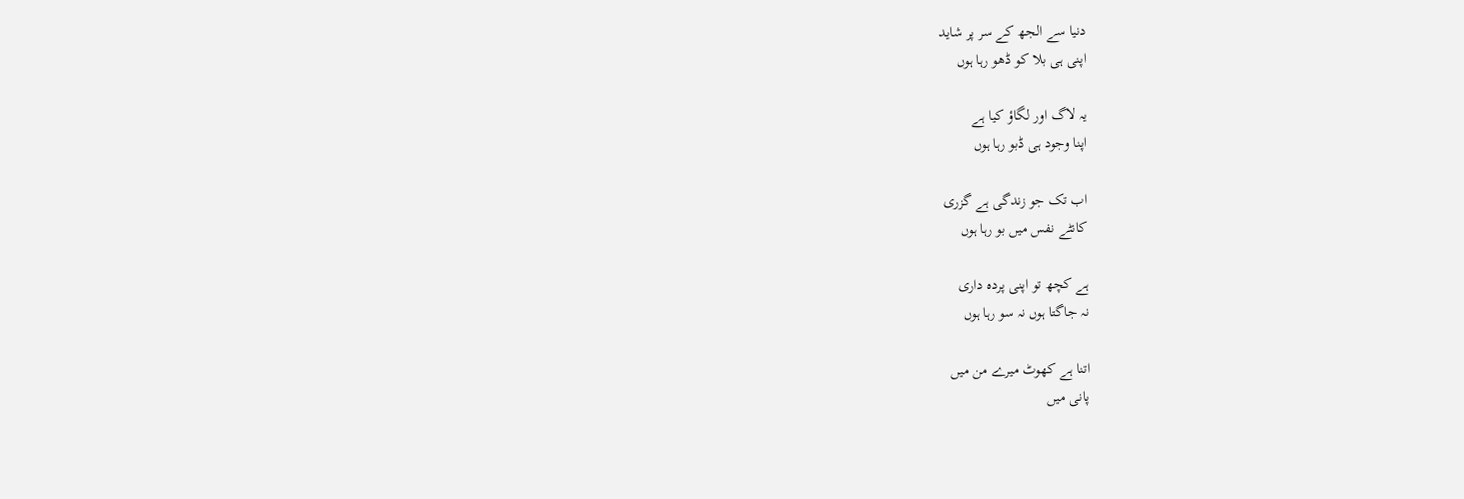دنیا سے الجھ کے سر پر شاید
اپنی ہی بلا کو ڈھو رہا ہوں

یہ لاگ اور لگاؤ کیا ہے
اپنا وجود ہی ڈبو رہا ہوں

اب تک جو زندگی ہے گزری
کانٹے نفس میں بو رہا ہوں

ہے کچھ تو اپنی پردہ داری
نہ جاگتا ہوں نہ سو رہا ہوں

اتنا ہے کھوٹ میرے من میں
پانی میں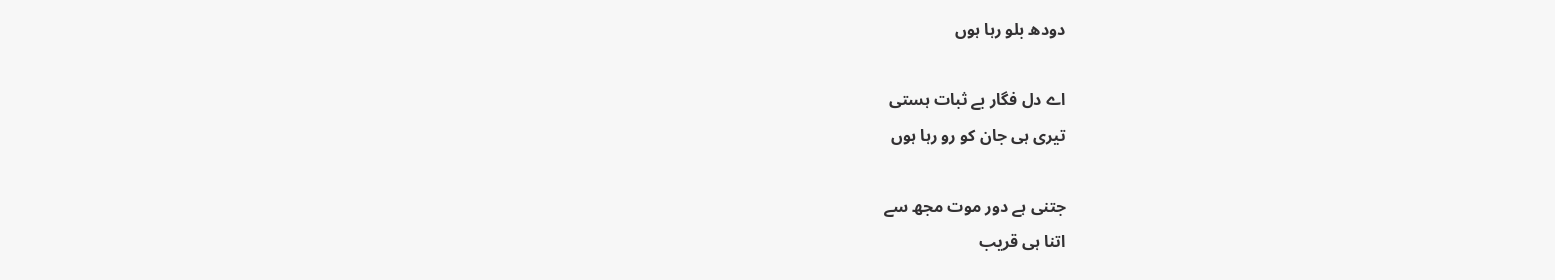دودھ بلو رہا ہوں

اے دل فگار بے ثبات ہستی
تیری ہی جان کو رو رہا ہوں

جتنی ہے دور موت مجھ سے
اتنا ہی قریب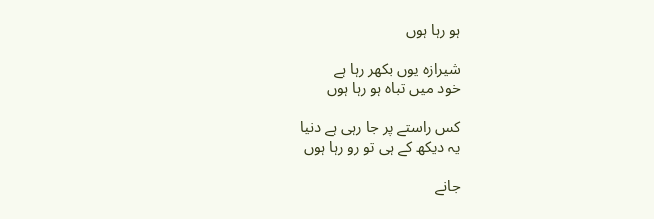ہو رہا ہوں

شیرازہ یوں بکھر رہا ہے
خود میں تباہ ہو رہا ہوں

کس راستے پر جا رہی ہے دنیا
یہ دیکھ کے ہی تو رو رہا ہوں

جانے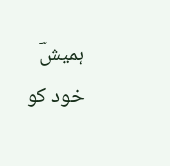ہمیشؔ خود کو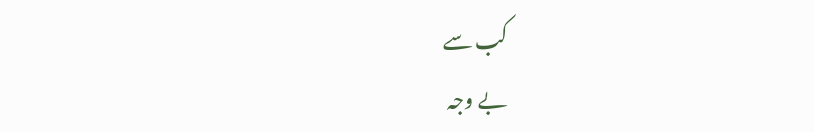کب سے
بے وجہ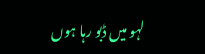لہو میں ڈبو رہا ہوں